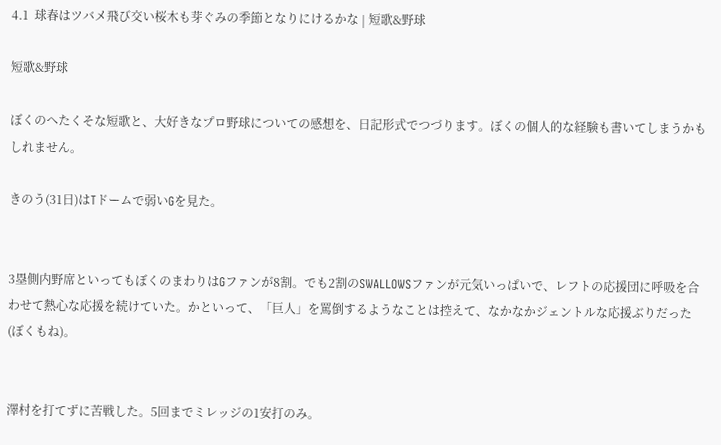4.1  球春はツバメ飛び交い桜木も芽ぐみの季節となりにけるかな | 短歌&野球

短歌&野球

ぼくのへたくそな短歌と、大好きなプロ野球についての感想を、日記形式でつづります。ぼくの個人的な経験も書いてしまうかもしれません。

きのう(31日)はTドームで弱いGを見た。


3塁側内野席といってもぼくのまわりはGファンが8割。でも2割のSWALLOWSファンが元気いっぱいで、レフトの応援団に呼吸を合わせて熱心な応援を続けていた。かといって、「巨人」を罵倒するようなことは控えて、なかなかジェントルな応援ぶりだった(ぼくもね)。


澤村を打てずに苦戦した。5回までミレッジの1安打のみ。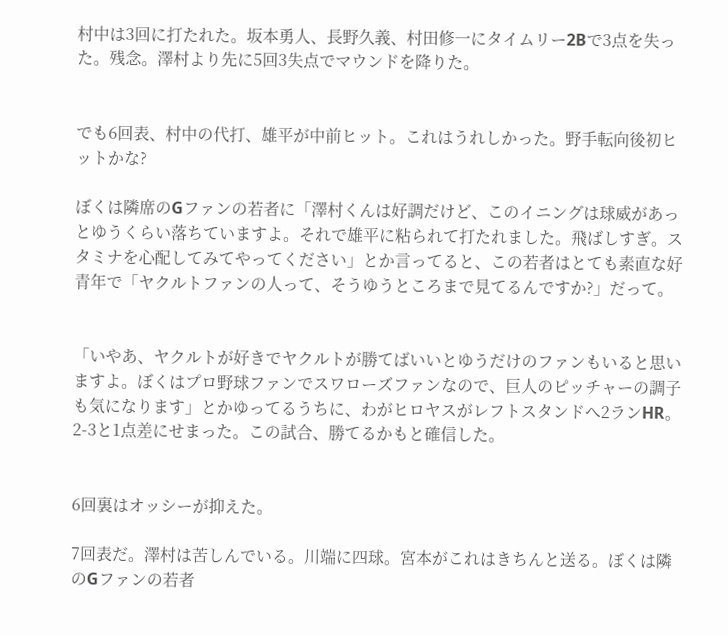村中は3回に打たれた。坂本勇人、長野久義、村田修一にタイムリー2Bで3点を失った。残念。澤村より先に5回3失点でマウンドを降りた。


でも6回表、村中の代打、雄平が中前ヒット。これはうれしかった。野手転向後初ヒットかな?

ぼくは隣席のGファンの若者に「澤村くんは好調だけど、このイニングは球威があっとゆうくらい落ちていますよ。それで雄平に粘られて打たれました。飛ばしすぎ。スタミナを心配してみてやってください」とか言ってると、この若者はとても素直な好青年で「ヤクルトファンの人って、そうゆうところまで見てるんですか?」だって。


「いやあ、ヤクルトが好きでヤクルトが勝てばいいとゆうだけのファンもいると思いますよ。ぼくはプロ野球ファンでスワローズファンなので、巨人のピッチャーの調子も気になります」とかゆってるうちに、わがヒロヤスがレフトスタンドへ2ランHR。2-3と1点差にせまった。この試合、勝てるかもと確信した。


6回裏はオッシーが抑えた。

7回表だ。澤村は苦しんでいる。川端に四球。宮本がこれはきちんと送る。ぼくは隣のGファンの若者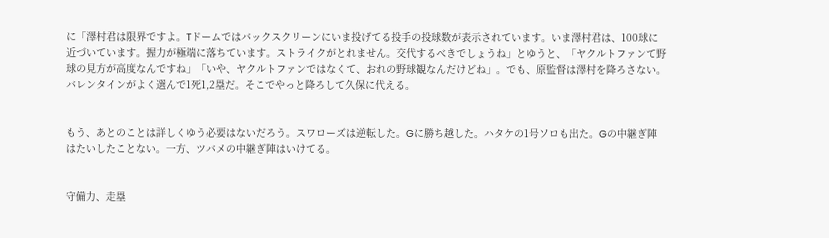に「澤村君は限界ですよ。Tドームではバックスクリーンにいま投げてる投手の投球数が表示されています。いま澤村君は、100球に近づいています。握力が極端に落ちています。ストライクがとれません。交代するべきでしょうね」とゆうと、「ヤクルトファンて野球の見方が高度なんですね」「いや、ヤクルトファンではなくて、おれの野球観なんだけどね」。でも、原監督は澤村を降ろさない。バレンタインがよく選んで1死1,2塁だ。そこでやっと降ろして久保に代える。


もう、あとのことは詳しくゆう必要はないだろう。スワローズは逆転した。Gに勝ち越した。ハタケの1号ソロも出た。Gの中継ぎ陣はたいしたことない。一方、ツバメの中継ぎ陣はいけてる。


守備力、走塁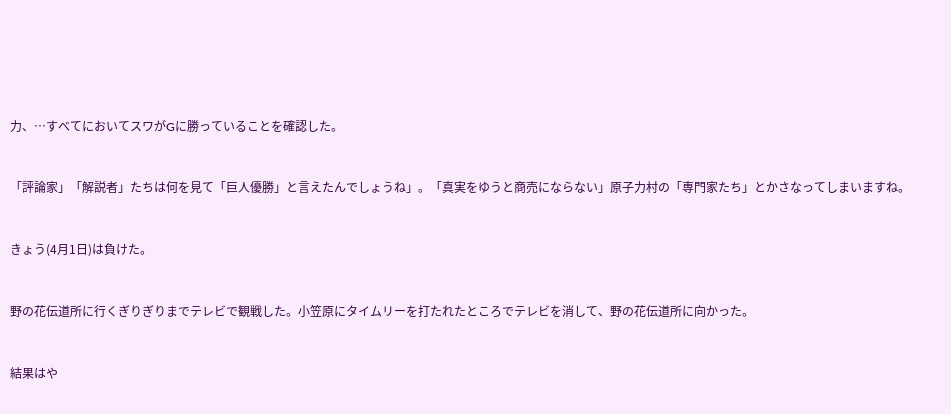力、…すべてにおいてスワがGに勝っていることを確認した。


「評論家」「解説者」たちは何を見て「巨人優勝」と言えたんでしょうね」。「真実をゆうと商売にならない」原子力村の「専門家たち」とかさなってしまいますね。


きょう(4月1日)は負けた。


野の花伝道所に行くぎりぎりまでテレビで観戦した。小笠原にタイムリーを打たれたところでテレビを消して、野の花伝道所に向かった。


結果はや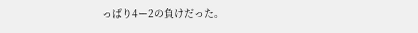っぱり4ー2の負けだった。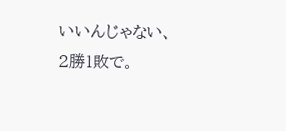いいんじゃない、2勝1敗で。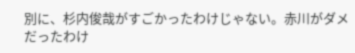別に、杉内俊哉がすごかったわけじゃない。赤川がダメだったわけ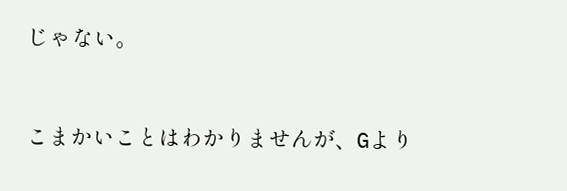じゃない。


こまかいことはわかりませんが、Gより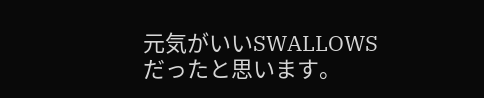元気がいいSWALLOWSだったと思います。